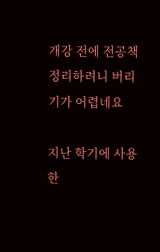개강 전에 전공책 정리하려니 버리기가 어렵네요

지난 학기에 사용한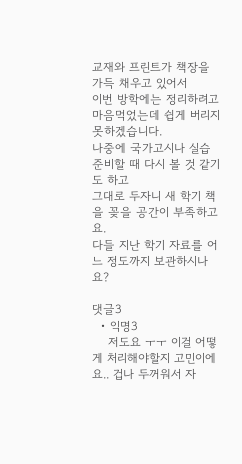교재와 프린트가 책장을 가득 채우고 있어서
이번 방학에는 정리하려고 마음먹었는데 쉽게 버리지 못하겠습니다.
나중에 국가고시나 실습 준비할 때 다시 볼 것 같기도 하고
그대로 두자니 새 학기 책을 꽂을 공간이 부족하고요.
다들 지난 학기 자료를 어느 정도까지 보관하시나요?

댓글3
  • 익명3
    저도요 ㅜㅜ 이걸 어떻게 처리해야할지 고민이에요.. 겁나 두꺼워서 자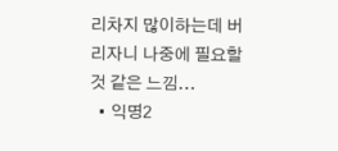리차지 많이하는데 버리자니 나중에 필요할 것 같은 느낌...
  • 익명2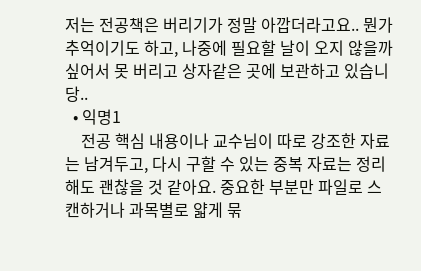저는 전공책은 버리기가 정말 아깝더라고요.. 뭔가 추억이기도 하고, 나중에 필요할 날이 오지 않을까 싶어서 못 버리고 상자같은 곳에 보관하고 있습니당..
  • 익명1
    전공 핵심 내용이나 교수님이 따로 강조한 자료는 남겨두고, 다시 구할 수 있는 중복 자료는 정리해도 괜찮을 것 같아요. 중요한 부분만 파일로 스캔하거나 과목별로 얇게 묶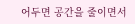어두면 공간을 줄이면서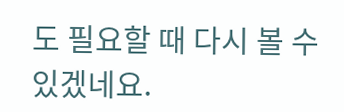도 필요할 때 다시 볼 수 있겠네요.